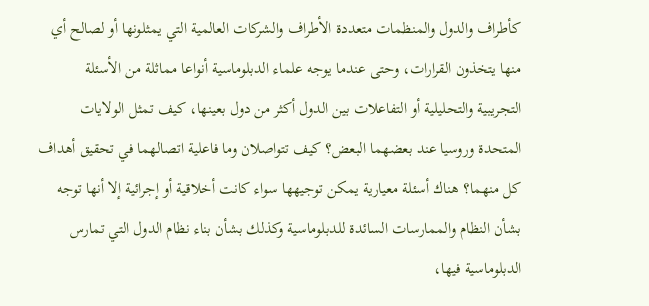كأطراف والدول والمنظمات متعددة الأطراف والشركات العالمية التي يمثلونها أو لصالح أي منها يتخذون القرارات، وحتى عندما يوجه علماء الدبلوماسية أنواعا مماثلة من الأسئلة التجريبية والتحليلية أو التفاعلات بين الدول أكثر من دول بعينها، كيف تمثل الولايات المتحدة وروسيا عند بعضهما البعض؟ كيف تتواصلان وما فاعلية اتصالهما في تحقيق أهداف كل منهما؟ هناك أسئلة معيارية يمكن توجيهها سواء كانت أخلاقية أو إجرائية إلا أنها توجه بشأن النظام والممارسات السائدة للدبلوماسية وكذلك بشأن بناء نظام الدول التي تمارس الدبلوماسية فيها،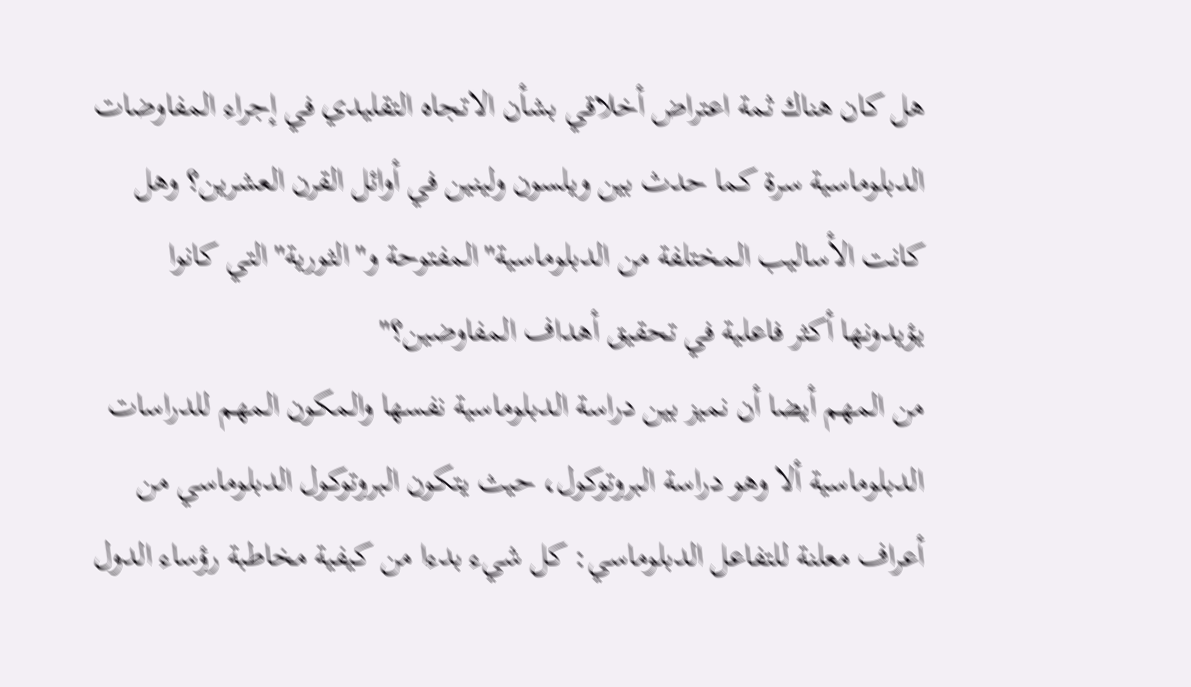هل كان هناك ثمة اعتراض أخلاقي بشأن الاتجاه التقليدي في إجراء المفاوضات الدبلوماسية سرة كما حدث بين ويلسون ولينين في أوائل القرن العشرين؟ وهل كانت الأساليب المختلفة من الدبلوماسية"المفتوحة و"الثورية"التي كانوا يؤيدونها أكثر فاعلية في تحقيق أهداف المفاوضين؟"
من المهم أيضا أن نميز بين دراسة الدبلوماسية نفسها والمكون المهم للدراسات الدبلوماسية ألا وهو دراسة البروتوكول، حيث يتكون البروتوكول الدبلوماسي من أعراف معلنة للتفاعل الدبلوماسي: كل شيء بدءا من كيفية مخاطبة رؤساء الدول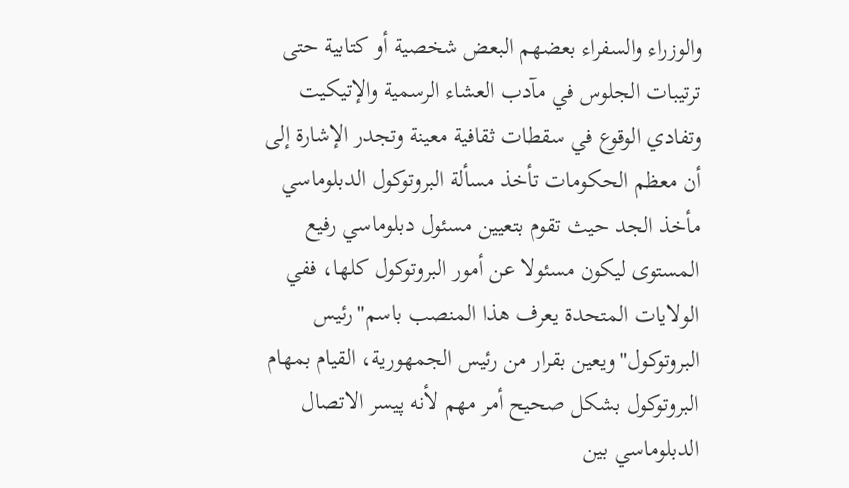والوزراء والسفراء بعضهم البعض شخصية أو كتابية حتى ترتيبات الجلوس في مآدب العشاء الرسمية والإتيكيت وتفادي الوقوع في سقطات ثقافية معينة وتجدر الإشارة إلى أن معظم الحكومات تأخذ مسألة البروتوكول الدبلوماسي مأخذ الجد حيث تقوم بتعيين مسئول دبلوماسي رفيع المستوى ليكون مسئولا عن أمور البروتوكول كلها، ففي الولايات المتحدة يعرف هذا المنصب باسم"رئيس البروتوكول"ويعين بقرار من رئيس الجمهورية، القيام بمهام البروتوكول بشكل صحيح أمر مهم لأنه پيسر الاتصال الدبلوماسي بين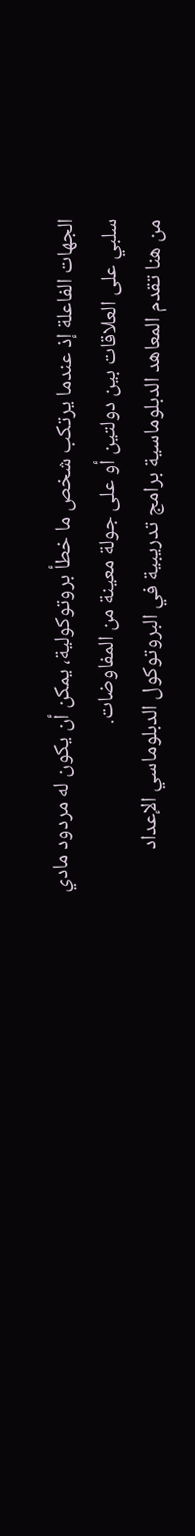الجهات الفاعلة إذ عندما يرتكب شخص ما خطأ بروتوكولية، يمكن أن يكون له مردود مادي سلبي على العلاقات بين دولتين أو على جولة معينة من المفاوضات.
من هنا تقدم المعاهد الدبلوماسية برامج تدريبية في البروتوكول الدبلوماسي الإعداد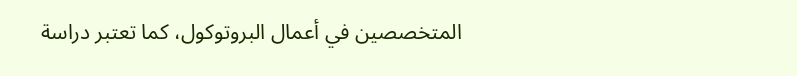المتخصصين في أعمال البروتوكول، كما تعتبر دراسة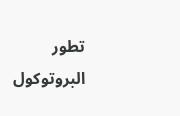تطور البروتوكول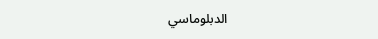الدبلوماسي